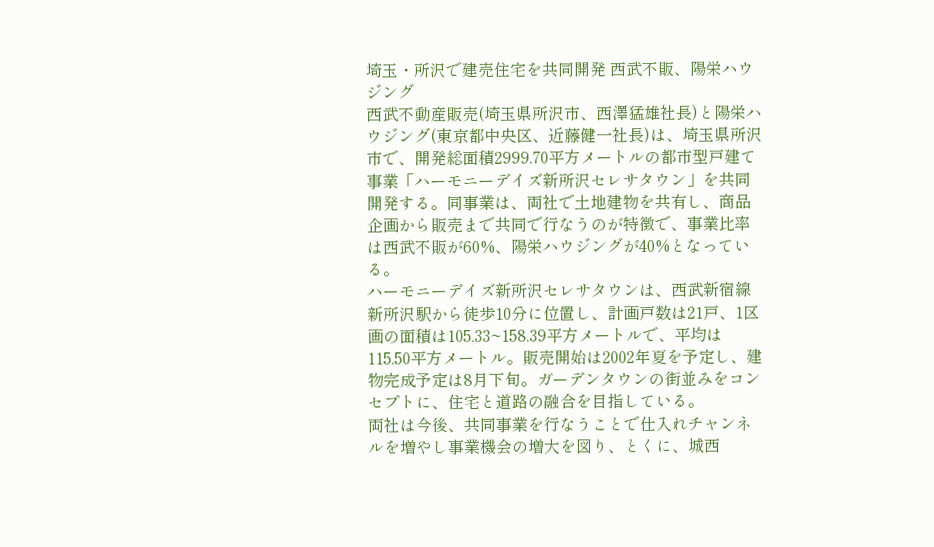埼玉・所沢で建売住宅を共同開発 西武不販、陽栄ハウジング
西武不動産販売(埼玉県所沢市、西澤猛雄社長)と陽栄ハウジング(東京都中央区、近藤健一社長)は、埼玉県所沢市で、開発総面積2999.70平方メートルの都市型戸建て事業「ハーモニーデイズ新所沢セレサタウン」を共同開発する。同事業は、両社で土地建物を共有し、商品企画から販売まで共同で行なうのが特徴で、事業比率は西武不販が60%、陽栄ハウジングが40%となっている。
ハーモニーデイズ新所沢セレサタウンは、西武新宿線新所沢駅から徒歩10分に位置し、計画戸数は21戸、1区画の面積は105.33~158.39平方メートルで、平均は115.50平方メートル。販売開始は2002年夏を予定し、建物完成予定は8月下旬。ガーデンタウンの街並みをコンセプトに、住宅と道路の融合を目指している。
両社は今後、共同事業を行なうことで仕入れチャンネルを増やし事業機会の増大を図り、とくに、城西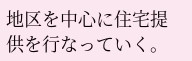地区を中心に住宅提供を行なっていく。